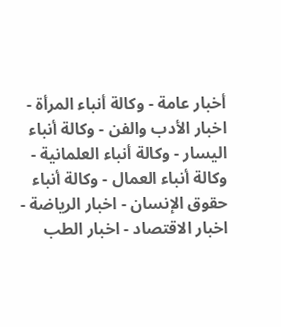أخبار عامة - وكالة أنباء المرأة - اخبار الأدب والفن - وكالة أنباء اليسار - وكالة أنباء العلمانية - وكالة أنباء العمال - وكالة أنباء حقوق الإنسان - اخبار الرياضة - اخبار الاقتصاد - اخبار الطب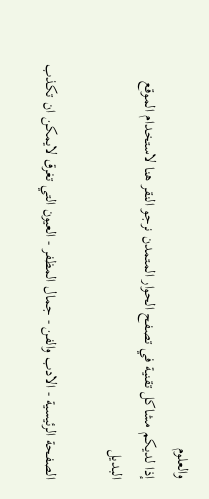والعلوم
إذا لديكم مشاكل تقنية في تصفح الحوار المتمدن نرجو النقر هنا لاستخدام الموقع البديل

الصفحة الرئيسية - الادب والفن - جمال المظفر - العيون التي تغرق لايمكن ان تكذب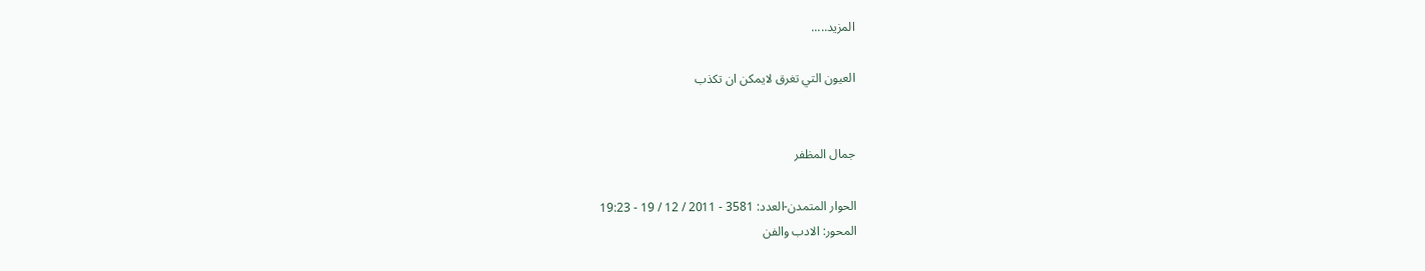المزيد.....

العيون التي تغرق لايمكن ان تكذب


جمال المظفر

الحوار المتمدن-العدد: 3581 - 2011 / 12 / 19 - 19:23
المحور: الادب والفن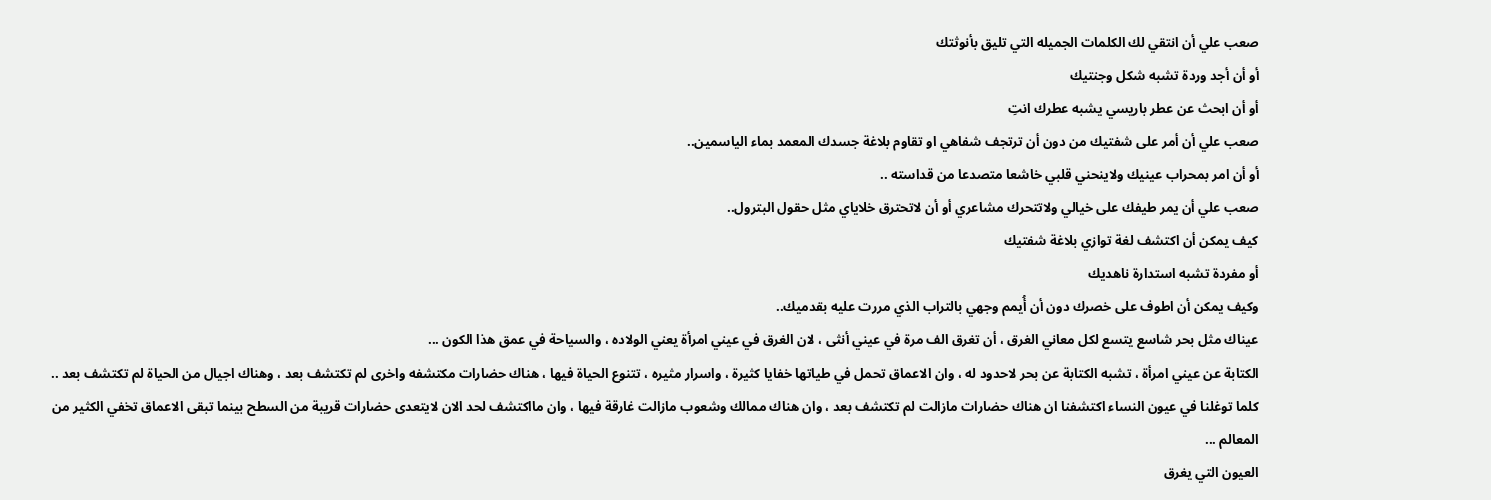صعب علي أن انتقي لك الكلمات الجميله التي تليق بأنوثتك
أو أن أجد وردة تشبه شكل وجنتيك
أو أن ابحث عن عطر باريسي يشبه عطرك انتِ
صعب علي أن أمر على شفتيك من دون أن ترتجف شفاهي او تقاوم بلاغة جسدك المعمد بماء الياسمين..
أو أن امر بمحراب عينيك ولاينحني قلبي خاشعا متصدعا من قداسته ..
صعب علي أن يمر طيفك على خيالي ولاتتحرك مشاعري أو أن لاتحترق خلاياي مثل حقول البترول..
كيف يمكن أن اكتشف لغة توازي بلاغة شفتيك
أو مفردة تشبه استدارة ناهديك
وكيف يمكن أن اطوف على خصرك دون أن أُيمم وجهي بالتراب الذي مررت عليه بقدميك..
عيناك مثل بحر شاسع يتسع لكل معاني الغرق ، أن تغرق الف مرة في عيني أنثى ، لان الغرق في عيني امرأة يعني الولاده ، والسياحة في عمق هذا الكون ...
الكتابة عن عيني امرأة ، تشبه الكتابة عن بحر لاحدود له ، وان الاعماق تحمل في طياتها خفايا كثيرة ، واسرار مثيره ، تتنوع الحياة فيها ، هناك حضارات مكتشفه واخرى لم تكتشف بعد ، وهناك اجيال من الحياة لم تكتشف بعد ..
كلما توغلنا في عيون النساء اكتشفنا ان هناك حضارات مازالت لم تكتشف بعد ، وان هناك ممالك وشعوب مازالت غارقة فيها ، وان مااكتشف لحد الان لايتعدى حضارات قريبة من السطح بينما تبقى الاعماق تخفي الكثير من المعالم ...
العيون التي يغرق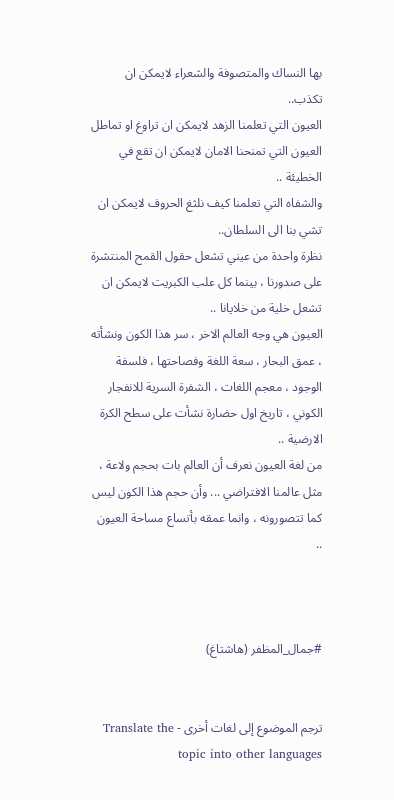بها النساك والمتصوفة والشعراء لايمكن ان تكذب..
العيون التي تعلمنا الزهد لايمكن ان تراوغ او تماطل
العيون التي تمنحنا الامان لايمكن ان تقع في الخطيئة ..
والشفاه التي تعلمنا كيف نلثغ الحروف لايمكن ان تشي بنا الى السلطان..
نظرة واحدة من عيني تشعل حقول القمح المنتشرة على صدورنا ، بينما كل علب الكبريت لايمكن ان تشعل خلية من خلايانا ..
العيون هي وجه العالم الاخر ، سر هذا الكون ونشأته ، عمق البحار ، سعة اللغة وفصاحتها ، فلسفة الوجود ، معجم اللغات ، الشفرة السرية للانفجار الكوني ، تاريخ اول حضارة نشأت على سطح الكرة الارضية ..
من لغة العيون نعرف أن العالم بات بحجم ولاعة ، مثل عالمنا الافتراضي ... وأن حجم هذا الكون ليس كما تتصورونه ، وانما عمقه بأتساع مساحة العيون ..



#جمال_المظفر (هاشتاغ)


ترجم الموضوع إلى لغات أخرى - Translate the topic into other languages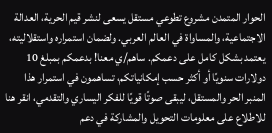الحوار المتمدن مشروع تطوعي مستقل يسعى لنشر قيم الحرية، العدالة الاجتماعية، والمساواة في العالم العربي. ولضمان استمراره واستقلاليته، يعتمد بشكل كامل على دعمكم. ساهم/ي معنا! بدعمكم بمبلغ 10 دولارات سنويًا أو أكثر حسب إمكانياتكم، تساهمون في استمرار هذا المنبر الحر والمستقل، ليبقى صوتًا قويًا للفكر اليساري والتقدمي، انقر هنا للاطلاع على معلومات التحويل والمشاركة في دعم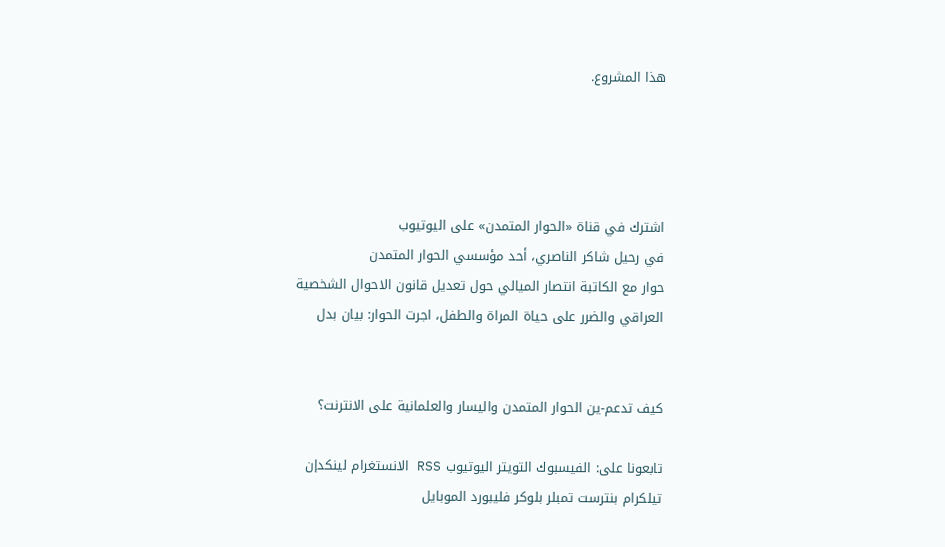هذا المشروع.




اشترك في قناة «الحوار المتمدن» على اليوتيوب
في رحيل شاكر الناصري، أحد مؤسسي الحوار المتمدن
حوار مع الكاتبة انتصار الميالي حول تعديل قانون الاحوال الشخصية العراقي والضرر على حياة المراة والطفل، اجرت الحوار: بيان بدل


كيف تدعم-ين الحوار المتمدن واليسار والعلمانية على الانترنت؟

تابعونا على: الفيسبوك التويتر اليوتيوب RSS الانستغرام لينكدإن تيلكرام بنترست تمبلر بلوكر فليبورد الموبايل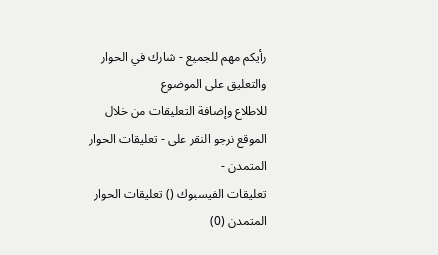رأيكم مهم للجميع - شارك في الحوار والتعليق على الموضوع
للاطلاع وإضافة التعليقات من خلال الموقع نرجو النقر على - تعليقات الحوار المتمدن -
تعليقات الفيسبوك () تعليقات الحوار المتمدن (0)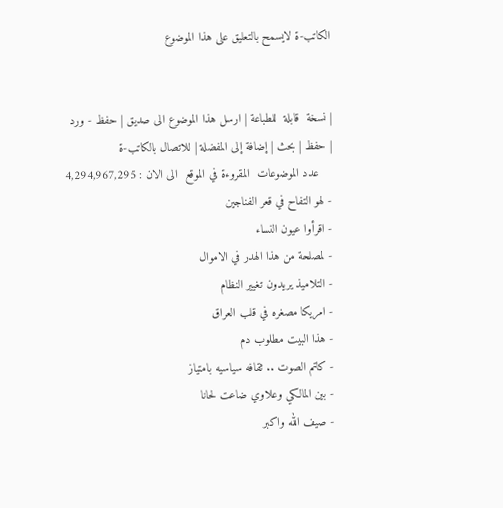الكاتب-ة لايسمح بالتعليق على هذا الموضوع


| نسخة  قابلة  للطباعة | ارسل هذا الموضوع الى صديق | حفظ - ورد
| حفظ | بحث | إضافة إلى المفضلة | للاتصال بالكاتب-ة
    عدد الموضوعات  المقروءة في الموقع  الى الان : 4,294,967,295
- لهو التفاح في قعر الفناجين
- اقرأوا عيون النساء
- لمصلحة من هذا الهدر في الاموال
- التلاميذ يريدون تغيير النظام
- امريكا مصغره في قلب العراق
- هذا البيت مطلوب دم
- كاتم الصوت .. ثقافه سياسيه بامتياز
- بين المالكي وعلاوي ضاعت لحانا
- صيف الله واكبر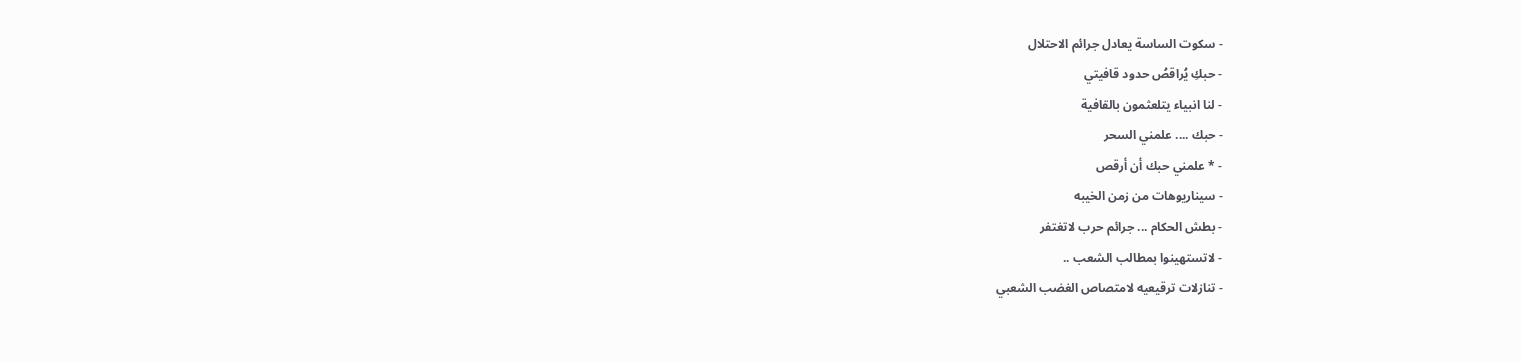- سكوت الساسة يعادل جرائم الاحتلال
- حبكِ يُراقصُ حدود قافيتي
- لنا انبياء يتلعثمون بالقافية
- حبك .... علمني السحر
- * علمني حبك أن أرقص
- سيناريوهات من زمن الخيبه
- بطش الحكام ... جرائم حرب لاتغتفر
- لاتستهينوا بمطالب الشعب ..
- تنازلات ترقيعيه لامتصاص الغضب الشعبي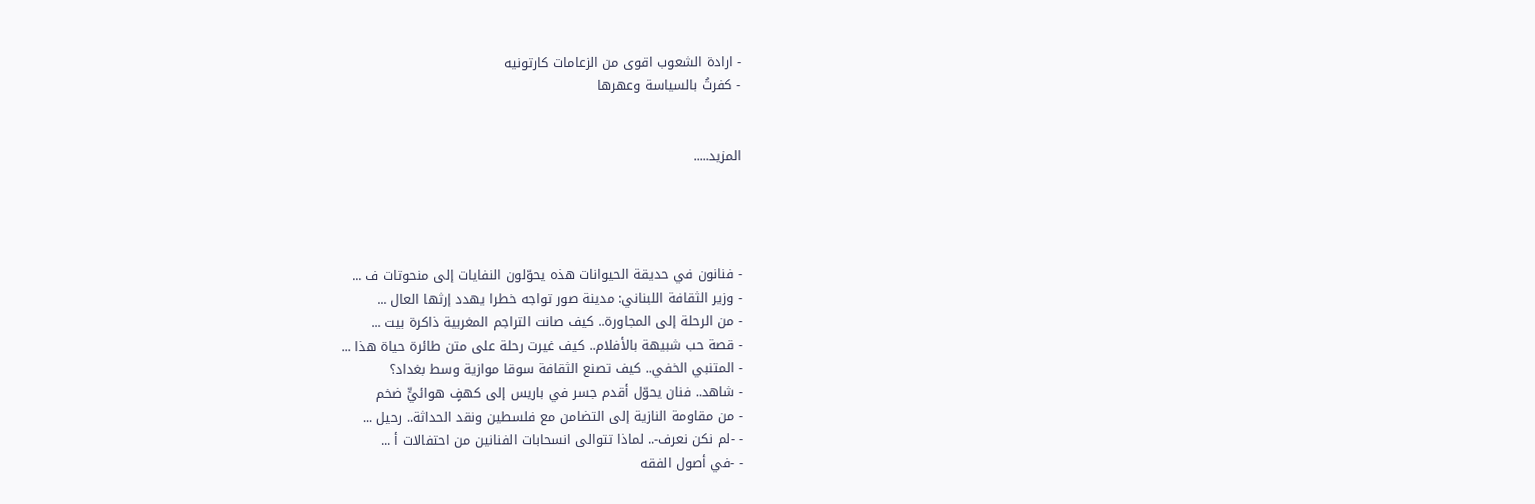- ارادة الشعوب اقوى من الزعامات كارتونيه
- كفرتُ بالسياسة وعهرها


المزيد.....




- فنانون في حديقة الحيوانات هذه يحوّلون النفايات إلى منحوتات ف ...
- وزير الثقافة اللبناني: مدينة صور تواجه خطرا يهدد إرثها العال ...
- من الرحلة إلى المجاورة.. كيف صانت التراجم المغربية ذاكرة بيت ...
- قصة حب شبيهة بالأفلام.. كيف غيرت رحلة على متن طائرة حياة هذا ...
- المتنبي الخفي.. كيف تصنع الثقافة سوقا موازية وسط بغداد؟
- شاهد.. فنان يحوّل أقدم جسر في باريس إلى كهفٍ هوائيٍّ ضخم
- من مقاومة النازية إلى التضامن مع فلسطين ونقد الحداثة.. رحيل ...
- -لم نكن نعرف-.. لماذا تتوالى انسحابات الفنانين من احتفالات أ ...
- -في أصول الفقه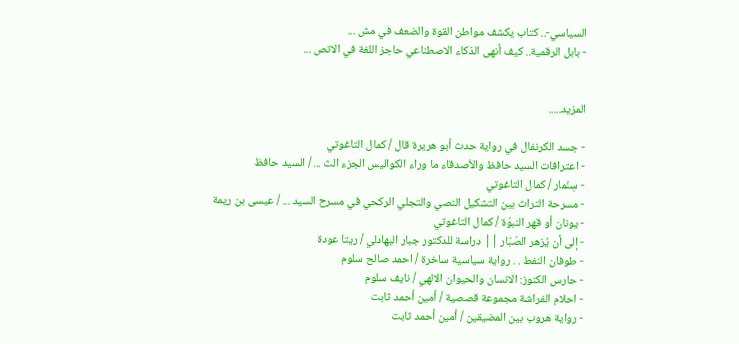السياسي-.. كتاب يكشف مواطن القوة والضعف في مش ...
- بابل الرقمية.. كيف أنهى الذكاء الاصطناعي حاجز اللغة في الاتص ...


المزيد.....

- جسد الكرنفال في رواية حدث أبو هريرة قال / كمال التاغوتي
- اعترافات السيد حافظ والأصدقاء ما وراء الكواليس الجزء الث ... / السيد حافظ
- سِنّمار / كمال التاغوتي
- مسرحة التراث بين التشكيل النصي والتجلي الركحي في مسرح السيد ... / عيسى بن ريمة
- يونان أو قهر النبوّة / كمال التاغوتي
- إلى أن يُزهر الصّبّار || دراسة للدكتور جبار البهادلي / ريتا عودة
- طوفان النفط . . رواية سياسية ساخرة / احمد صالح سلوم
- حارس الكنوز: الانسان والحيوان الالهي / نايف سلوم
- احلام الفراشة مجموعة قصصية / أمين أحمد ثابت
- رواية هروب بين المضيقين / أمين أحمد ثابت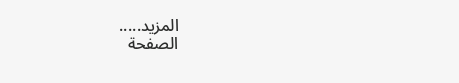المزيد.....
الصفحة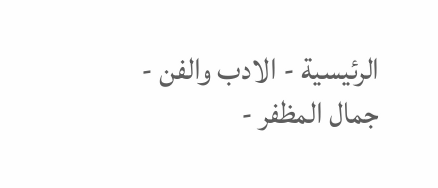الرئيسية - الادب والفن - جمال المظفر -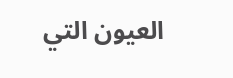العيون التي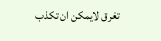تغرق لايمكن ان تكذب